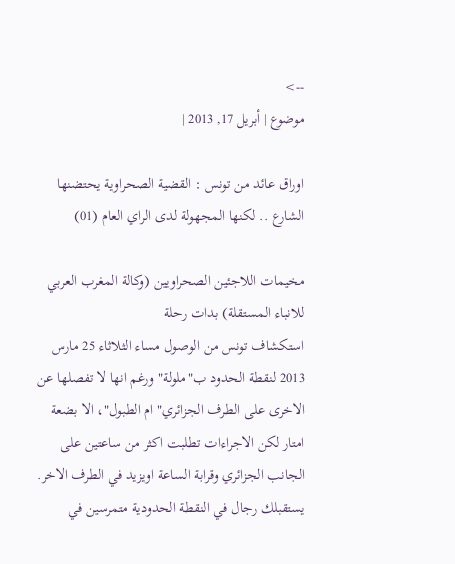-->
موضوع | أبريل 17, 2013 |

اوراق عائد من تونس : القضية الصحراوية يحتضنها الشارع .. لكنها المجهولة لدى الراي العام (01)

مخيمات اللاجئين الصحراويين (وكالة المغرب العربي للانباء المستقلة) بدات رحلة
استكشاف تونس من الوصول مساء الثلاثاء 25 مارس 2013 لنقطة الحدود ب"ملولة" ورغم انها لا تفصلها عن الاخرى على الطرف الجزائري" ام الطبول"، الا بضعة امتار لكن الاجراءات تطلبت اكثر من ساعتين على الجانب الجزائري وقرابة الساعة اويزيد في الطرف الاخر.
يستقبلك رجال في النقطة الحدودية متمرسين في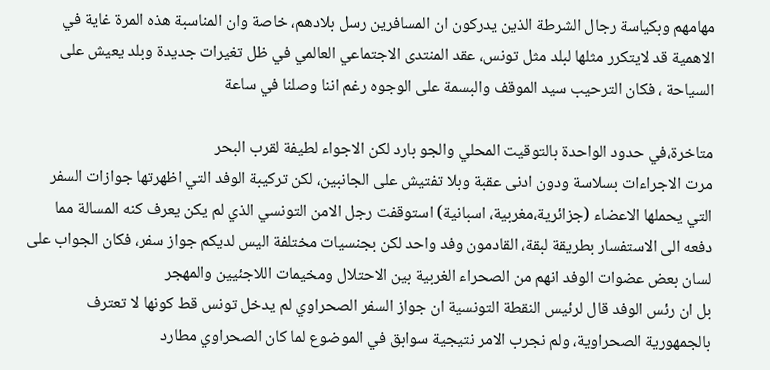مهامهم وبكياسة رجال الشرطة الذين يدركون ان المسافرين رسل بلادهم، خاصة وان المناسبة هذه المرة غاية في الاهمية قد لايتكرر مثلها لبلد مثل تونس، عقد المنتدى الاجتماعي العالمي في ظل تغيرات جديدة وبلد يعيش على السياحة ، فكان الترحيب سيد الموقف والبسمة على الوجوه رغم اننا وصلنا في ساعة

متاخرة،في حدود الواحدة بالتوقيت المحلي والجو بارد لكن الاجواء لطيفة لقرب البحر
مرت الاجراءات بسلاسة ودون ادنى عقبة وبلا تفتيش على الجانبين، لكن تركيبة الوفد التي اظهرتها جوازات السفر التي يحملها الاعضاء (جزائرية،مغربية، اسبانية) استوقفت رجل الامن التونسي الذي لم يكن يعرف كنه المسالة مما دفعه الى الاستفسار بطريقة لبقة، القادمون وفد واحد لكن بجنسيات مختلفة اليس لديكم جواز سفر، فكان الجواب على لسان بعض عضوات الوفد انهم من الصحراء الغربية بين الاحتلال ومخيمات اللاجئيين والمهجر
بل ان رئس الوفد قال لرئيس النقطة التونسية ان جواز السفر الصحراوي لم يدخل تونس قط كونها لا تعترف بالجمهورية الصحراوية، ولم نجرب الامر نتيجية سوابق في الموضوع لما كان الصحراوي مطارد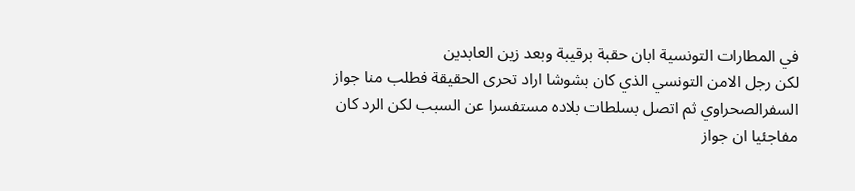في المطارات التونسية ابان حقبة برقيبة وبعد زين العابدين
لكن رجل الامن التونسي الذي كان بشوشا اراد تحرى الحقيقة فطلب منا جواز السفرالصحراوي ثم اتصل بسلطات بلاده مستفسرا عن السبب لكن الرد كان مفاجئيا ان جواز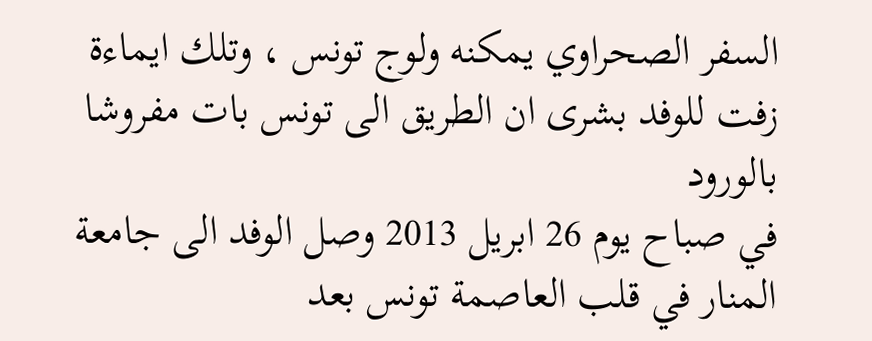السفر الصحراوي يمكنه ولوج تونس ، وتلك ايماءة زفت للوفد بشرى ان الطريق الى تونس بات مفروشا بالورود
في صباح يوم 26 ابريل 2013 وصل الوفد الى جامعة المنار في قلب العاصمة تونس بعد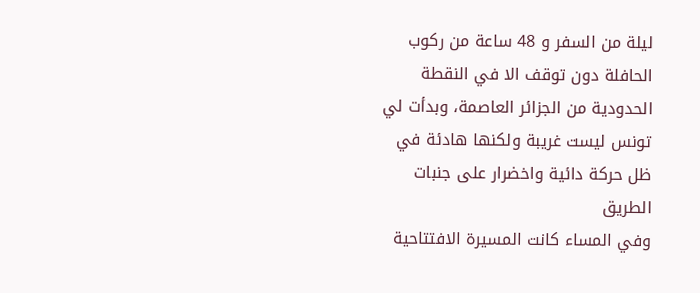ليلة من السفر و 48 ساعة من ركوب الحافلة دون توقف الا في النقطة الحدودية من الجزائر العاصمة، وبدأت لي تونس ليست غريبة ولكنها هادئة في ظل حركة دائية واخضرار على جنبات الطريق
وفي المساء كانت المسيرة الافتتاحية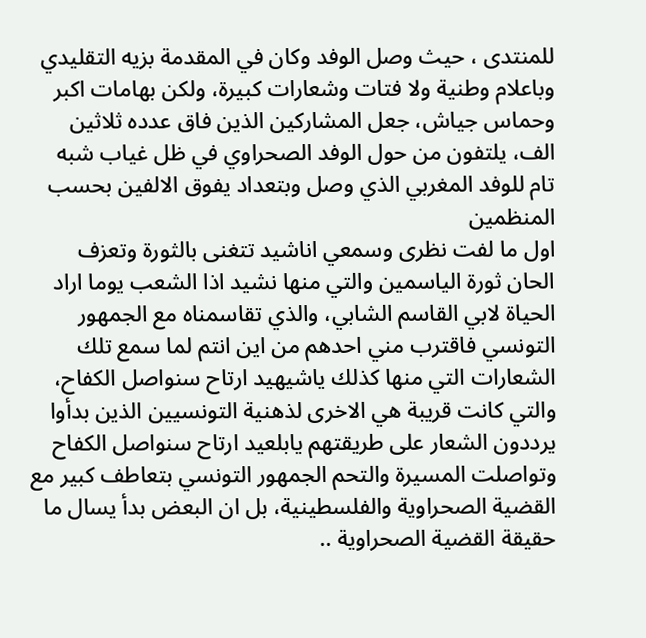للمنتدى ، حيث وصل الوفد وكان في المقدمة بزيه التقليدي وباعلام وطنية ولا فتات وشعارات كبيرة، ولكن بهامات اكبر وحماس جياش، جعل المشاركين الذين فاق عدده ثلاثين الف، يلتفون من حول الوفد الصحراوي في ظل غياب شبه تام للوفد المغربي الذي وصل وبتعداد يفوق الالفين بحسب المنظمين
اول ما لفت نظرى وسمعي اناشيد تتغنى بالثورة وتعزف الحان ثورة الياسمين والتي منها نشيد اذا الشعب يوما اراد الحياة لابي القاسم الشابي، والذي تقاسمناه مع الجمهور التونسي فاقترب مني احدهم من اين انتم لما سمع تلك الشعارات التي منها كذلك ياشيهيد ارتاح سنواصل الكفاح، والتي كانت قريبة هي الاخرى لذهنية التونسيين الذين بدأوا يرددون الشعار على طريقتهم يابلعيد ارتاح سنواصل الكفاح
وتواصلت المسيرة والتحم الجمهور التونسي بتعاطف كبير مع القضية الصحراوية والفلسطينية، بل ان البعض بدأ يسال ما حقيقة القضية الصحراوية ..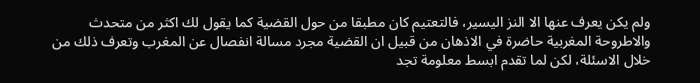ولم يكن يعرف عنها الا النز اليسير، فالتعتيم كان مطبقا من حول القضية كما يقول لك اكثر من متحدث والاطروحة المغربية حاضرة في الاذهان من قبيل ان القضية مجرد مسالة انفصال عن المغرب وتعرف ذلك من خلال الاسئلة، لكن لما تقدم ابسط معلومة تجد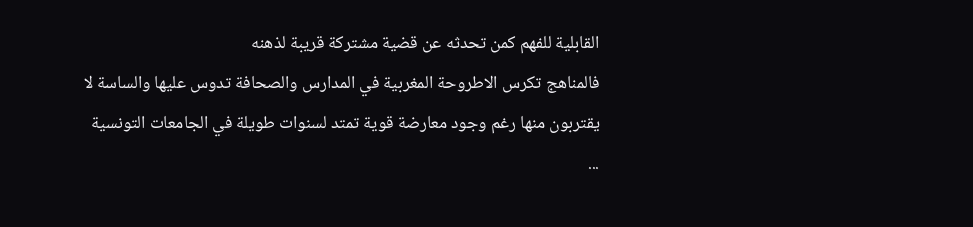القابلية للفهم كمن تحدثه عن قضية مشتركة قريبة لذهنه
فالمناهج تكرس الاطروحة المغربية في المدارس والصحافة تدوس عليها والساسة لا يقتربون منها رغم وجود معارضة قوية تمتد لسنوات طويلة في الجامعات التونسية
...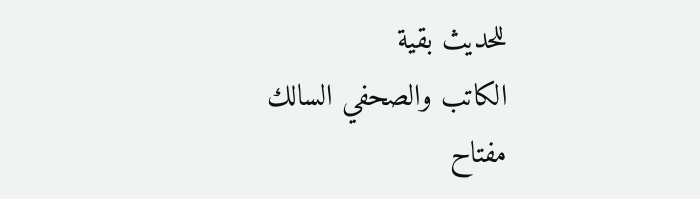للحديث بقية
الكاتب والصحفي السالك مفتاح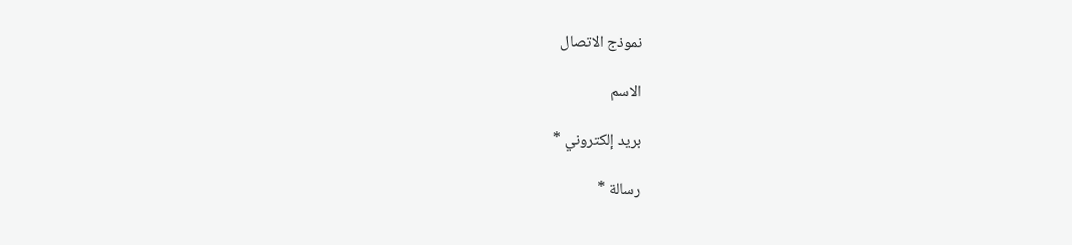نموذج الاتصال

الاسم

بريد إلكتروني *

رسالة *